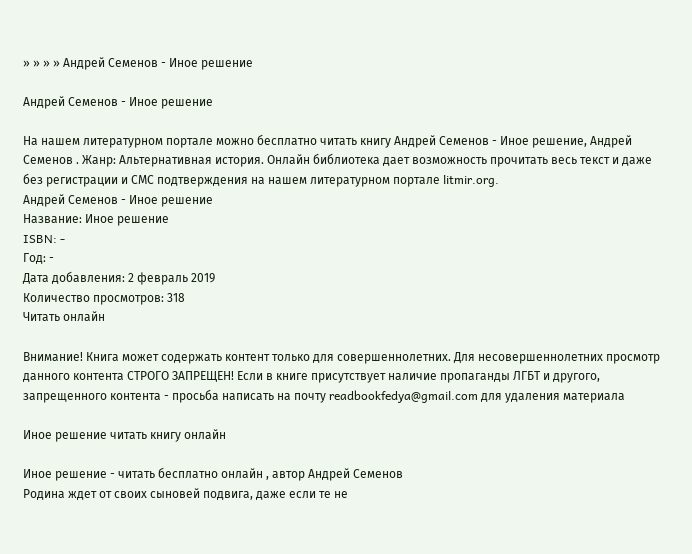» » » » Андрей Семенов - Иное решение

Андрей Семенов - Иное решение

На нашем литературном портале можно бесплатно читать книгу Андрей Семенов - Иное решение, Андрей Семенов . Жанр: Альтернативная история. Онлайн библиотека дает возможность прочитать весь текст и даже без регистрации и СМС подтверждения на нашем литературном портале litmir.org.
Андрей Семенов - Иное решение
Название: Иное решение
ISBN: -
Год: -
Дата добавления: 2 февраль 2019
Количество просмотров: 318
Читать онлайн

Внимание! Книга может содержать контент только для совершеннолетних. Для несовершеннолетних просмотр данного контента СТРОГО ЗАПРЕЩЕН! Если в книге присутствует наличие пропаганды ЛГБТ и другого, запрещенного контента - просьба написать на почту readbookfedya@gmail.com для удаления материала

Иное решение читать книгу онлайн

Иное решение - читать бесплатно онлайн , автор Андрей Семенов
Родина ждет от своих сыновей подвига, даже если те не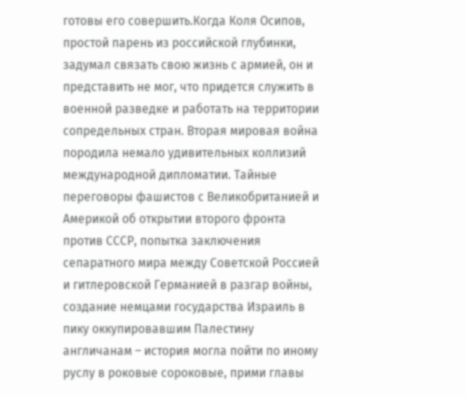готовы его совершить.Когда Коля Осипов, простой парень из российской глубинки, задумал связать свою жизнь с армией, он и представить не мог, что придется служить в военной разведке и работать на территории сопредельных стран. Вторая мировая война породила немало удивительных коллизий международной дипломатии. Тайные переговоры фашистов с Великобританией и Америкой об открытии второго фронта против СССР, попытка заключения сепаратного мира между Советской Россией и гитлеровской Германией в разгар войны, создание немцами государства Израиль в пику оккупировавшим Палестину англичанам – история могла пойти по иному руслу в роковые сороковые, прими главы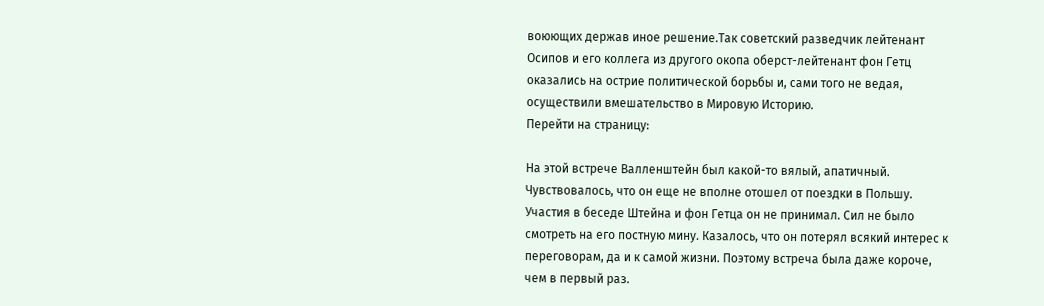воюющих держав иное решение.Так советский разведчик лейтенант Осипов и его коллега из другого окопа оберст-лейтенант фон Гетц оказались на острие политической борьбы и, сами того не ведая, осуществили вмешательство в Мировую Историю.
Перейти на страницу:

На этой встрече Валленштейн был какой-то вялый, апатичный. Чувствовалось, что он еще не вполне отошел от поездки в Польшу. Участия в беседе Штейна и фон Гетца он не принимал. Сил не было смотреть на его постную мину. Казалось, что он потерял всякий интерес к переговорам, да и к самой жизни. Поэтому встреча была даже короче, чем в первый раз.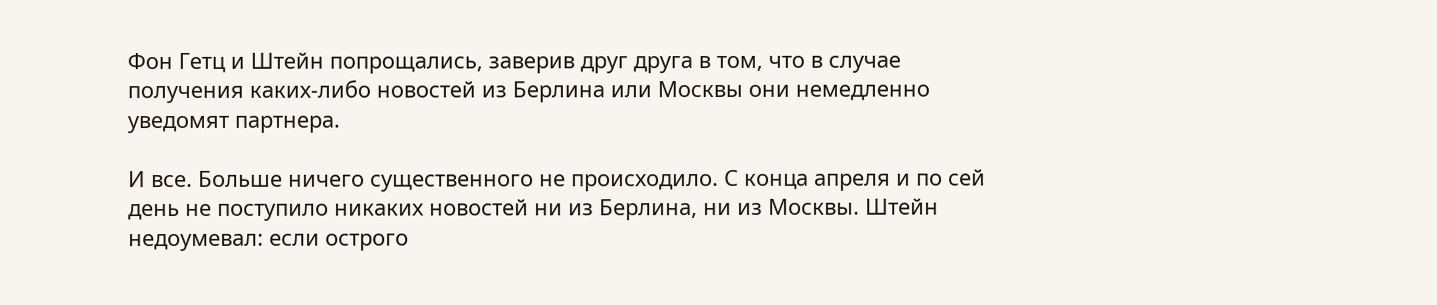Фон Гетц и Штейн попрощались, заверив друг друга в том, что в случае получения каких-либо новостей из Берлина или Москвы они немедленно уведомят партнера.

И все. Больше ничего существенного не происходило. С конца апреля и по сей день не поступило никаких новостей ни из Берлина, ни из Москвы. Штейн недоумевал: если острого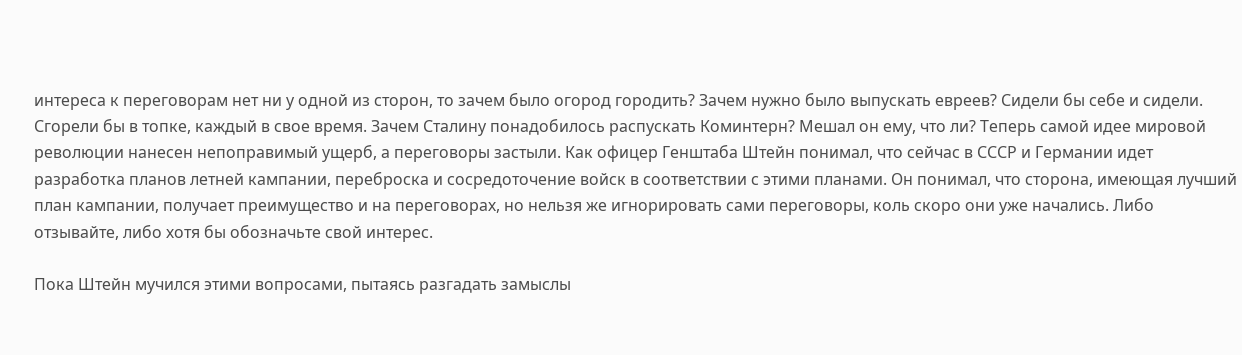интереса к переговорам нет ни у одной из сторон, то зачем было огород городить? Зачем нужно было выпускать евреев? Сидели бы себе и сидели. Сгорели бы в топке, каждый в свое время. Зачем Сталину понадобилось распускать Коминтерн? Мешал он ему, что ли? Теперь самой идее мировой революции нанесен непоправимый ущерб, а переговоры застыли. Как офицер Генштаба Штейн понимал, что сейчас в СССР и Германии идет разработка планов летней кампании, переброска и сосредоточение войск в соответствии с этими планами. Он понимал, что сторона, имеющая лучший план кампании, получает преимущество и на переговорах, но нельзя же игнорировать сами переговоры, коль скоро они уже начались. Либо отзывайте, либо хотя бы обозначьте свой интерес.

Пока Штейн мучился этими вопросами, пытаясь разгадать замыслы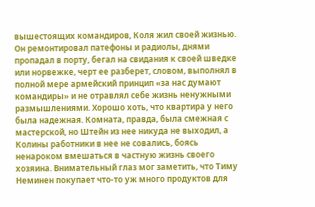вышестоящих командиров, Коля жил своей жизнью. Он ремонтировал патефоны и радиолы, днями пропадал в порту, бегал на свидания к своей шведке или норвежке, черт ее разберет, словом, выполнял в полной мере армейский принцип «за нас думают командиры» и не отравлял себе жизнь ненужными размышлениями. Хорошо хоть, что квартира у него была надежная. Комната, правда, была смежная с мастерской, но Штейн из нее никуда не выходил, а Колины работники в нее не совались, боясь ненароком вмешаться в частную жизнь своего хозяина. Внимательный глаз мог заметить, что Тиму Неминен покупает что-то уж много продуктов для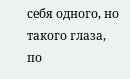себя одного, но такого глаза, по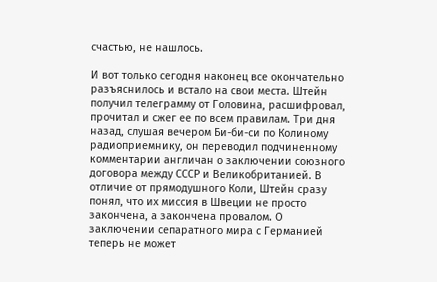счастью, не нашлось.

И вот только сегодня наконец все окончательно разъяснилось и встало на свои места. Штейн получил телеграмму от Головина, расшифровал, прочитал и сжег ее по всем правилам. Три дня назад, слушая вечером Би-би-си по Колиному радиоприемнику, он переводил подчиненному комментарии англичан о заключении союзного договора между СССР и Великобританией. В отличие от прямодушного Коли, Штейн сразу понял, что их миссия в Швеции не просто закончена, а закончена провалом. О заключении сепаратного мира с Германией теперь не может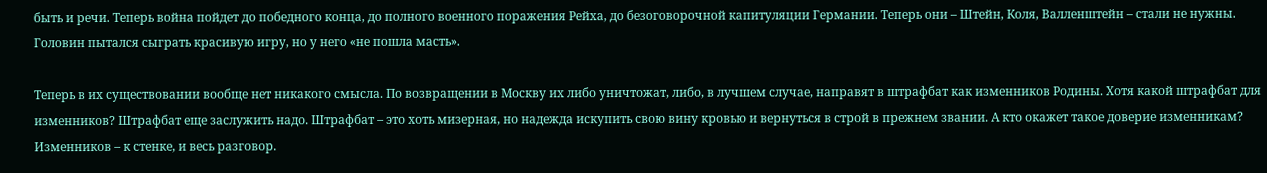быть и речи. Теперь война пойдет до победного конца, до полного военного поражения Рейха, до безоговорочной капитуляции Германии. Теперь они – Штейн, Коля, Валленштейн – стали не нужны. Головин пытался сыграть красивую игру, но у него «не пошла масть».

Теперь в их существовании вообще нет никакого смысла. По возвращении в Москву их либо уничтожат, либо, в лучшем случае, направят в штрафбат как изменников Родины. Хотя какой штрафбат для изменников? Штрафбат еще заслужить надо. Штрафбат – это хоть мизерная, но надежда искупить свою вину кровью и вернуться в строй в прежнем звании. А кто окажет такое доверие изменникам? Изменников – к стенке, и весь разговор.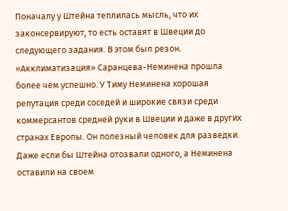Поначалу у Штейна теплилась мысль, что их законсервируют, то есть оставят в Швеции до следующего задания. В этом был резон. «Акклиматизация» Саранцева-Неминена прошла более чем успешно. У Тиму Неминена хорошая репутация среди соседей и широкие связи среди коммерсантов средней руки в Швеции и даже в других странах Европы. Он полезный человек для разведки. Даже если бы Штейна отозвали одного, а Неминена оставили на своем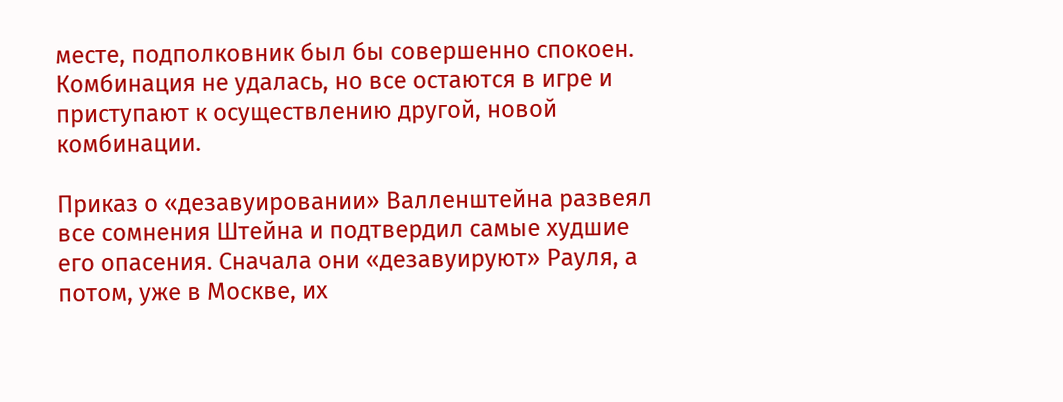месте, подполковник был бы совершенно спокоен. Комбинация не удалась, но все остаются в игре и приступают к осуществлению другой, новой комбинации.

Приказ о «дезавуировании» Валленштейна развеял все сомнения Штейна и подтвердил самые худшие его опасения. Сначала они «дезавуируют» Рауля, а потом, уже в Москве, их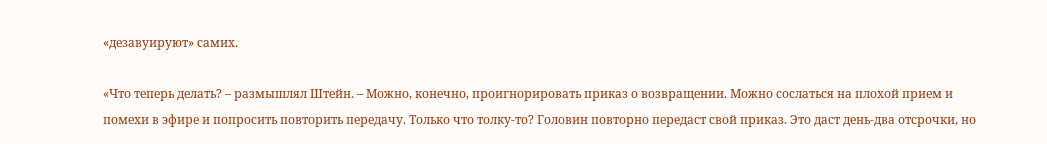«дезавуируют» самих.

«Что теперь делать? – размышлял Штейн. – Можно, конечно, проигнорировать приказ о возвращении. Можно сослаться на плохой прием и помехи в эфире и попросить повторить передачу. Только что толку-то? Головин повторно передаст свой приказ. Это даст день-два отсрочки, но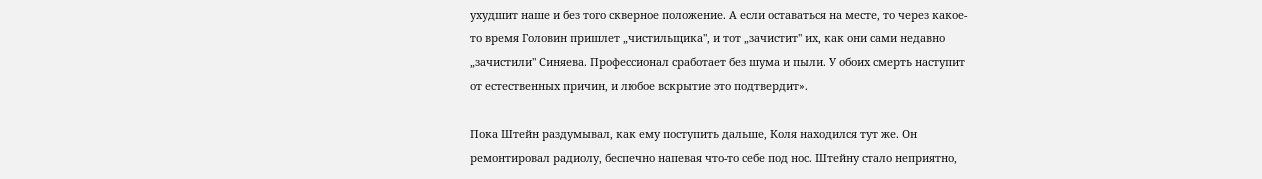ухудшит наше и без того скверное положение. А если оставаться на месте, то через какое-то время Головин пришлет „чистильщика", и тот „зачистит" их, как они сами недавно „зачистили" Синяева. Профессионал сработает без шума и пыли. У обоих смерть наступит от естественных причин, и любое вскрытие это подтвердит».

Пока Штейн раздумывал, как ему поступить дальше, Коля находился тут же. Он ремонтировал радиолу, беспечно напевая что-то себе под нос. Штейну стало неприятно,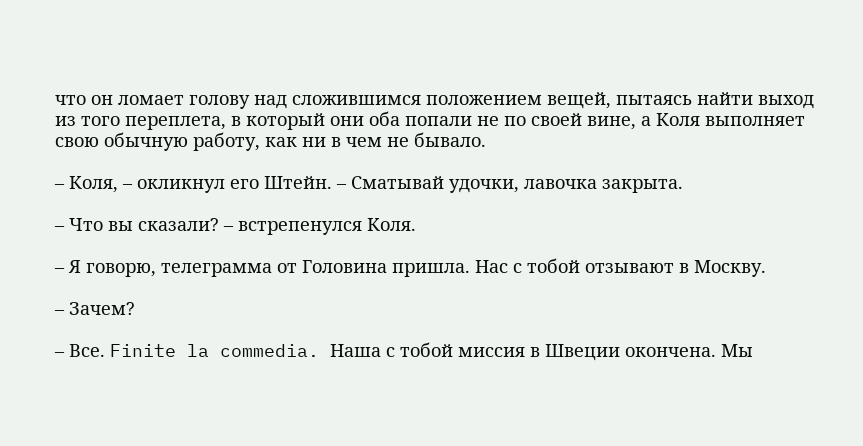что он ломает голову над сложившимся положением вещей, пытаясь найти выход из того переплета, в который они оба попали не по своей вине, а Коля выполняет свою обычную работу, как ни в чем не бывало.

– Коля, – окликнул его Штейн. – Сматывай удочки, лавочка закрыта.

– Что вы сказали? – встрепенулся Коля.

– Я говорю, телеграмма от Головина пришла. Нас с тобой отзывают в Москву.

– Зачем?

– Все. Finite la commedia. Наша с тобой миссия в Швеции окончена. Мы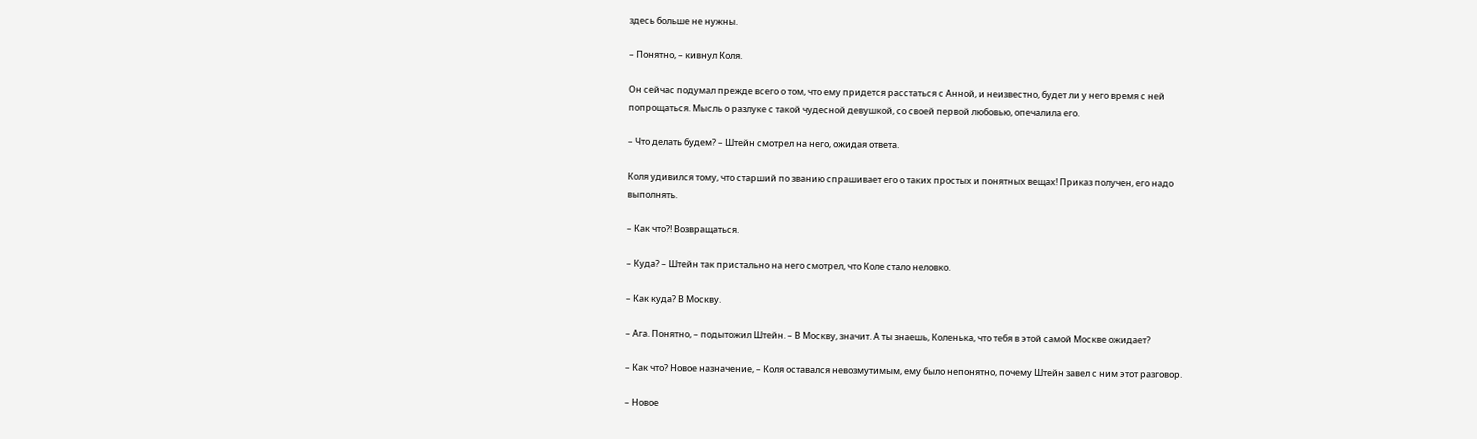здесь больше не нужны.

– Понятно, – кивнул Коля.

Он сейчас подумал прежде всего о том, что ему придется расстаться с Анной, и неизвестно, будет ли у него время с ней попрощаться. Мысль о разлуке с такой чудесной девушкой, со своей первой любовью, опечалила его.

– Что делать будем? – Штейн смотрел на него, ожидая ответа.

Коля удивился тому, что старший по званию спрашивает его о таких простых и понятных вещах! Приказ получен, его надо выполнять.

– Как что?! Возвращаться.

– Куда? – Штейн так пристально на него смотрел, что Коле стало неловко.

– Как куда? В Москву.

– Ага. Понятно, – подытожил Штейн. – В Москву, значит. А ты знаешь, Коленька, что тебя в этой самой Москве ожидает?

– Как что? Новое назначение, – Коля оставался невозмутимым, ему было непонятно, почему Штейн завел с ним этот разговор.

– Новое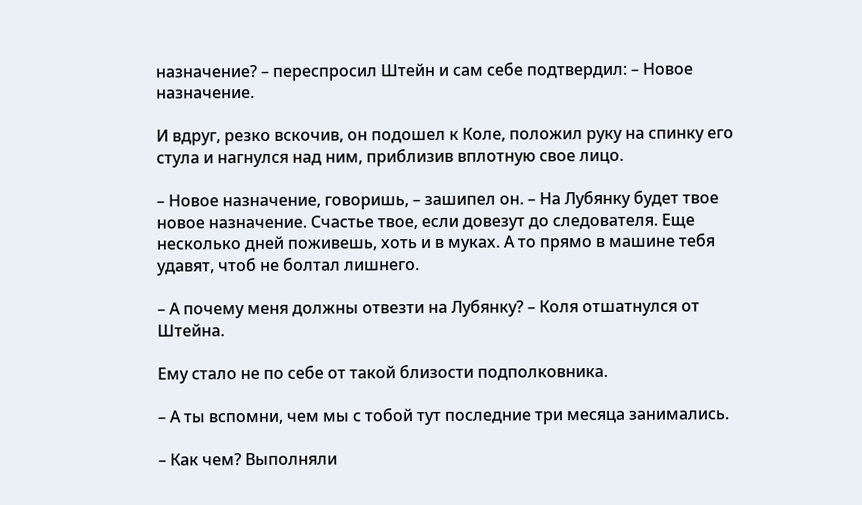назначение? – переспросил Штейн и сам себе подтвердил: – Новое назначение.

И вдруг, резко вскочив, он подошел к Коле, положил руку на спинку его стула и нагнулся над ним, приблизив вплотную свое лицо.

– Новое назначение, говоришь, – зашипел он. – На Лубянку будет твое новое назначение. Счастье твое, если довезут до следователя. Еще несколько дней поживешь, хоть и в муках. А то прямо в машине тебя удавят, чтоб не болтал лишнего.

– А почему меня должны отвезти на Лубянку? – Коля отшатнулся от Штейна.

Ему стало не по себе от такой близости подполковника.

– А ты вспомни, чем мы с тобой тут последние три месяца занимались.

– Как чем? Выполняли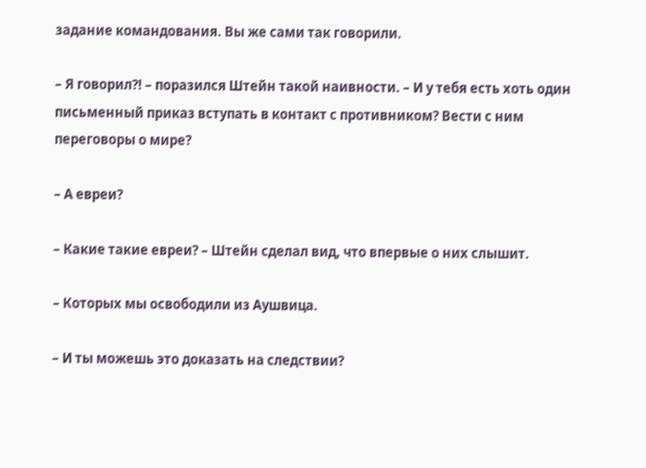задание командования. Вы же сами так говорили.

– Я говорил?! – поразился Штейн такой наивности. – И у тебя есть хоть один письменный приказ вступать в контакт с противником? Вести с ним переговоры о мире?

– А евреи?

– Какие такие евреи? – Штейн сделал вид, что впервые о них слышит.

– Которых мы освободили из Аушвица.

– И ты можешь это доказать на следствии?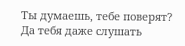Ты думаешь, тебе поверят? Да тебя даже слушать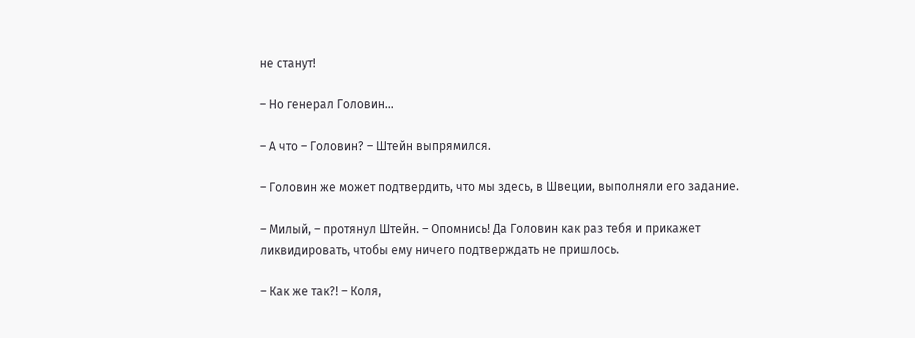не станут!

– Но генерал Головин…

– А что – Головин? – Штейн выпрямился.

– Головин же может подтвердить, что мы здесь, в Швеции, выполняли его задание.

– Милый, – протянул Штейн. – Опомнись! Да Головин как раз тебя и прикажет ликвидировать, чтобы ему ничего подтверждать не пришлось.

– Как же так?! – Коля,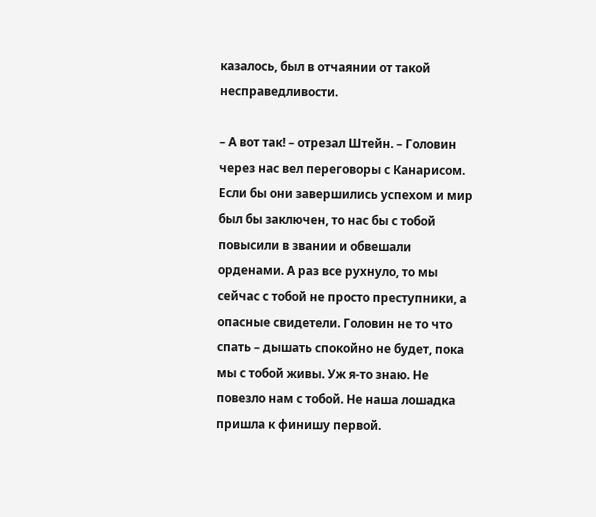казалось, был в отчаянии от такой несправедливости.

– А вот так! – отрезал Штейн. – Головин через нас вел переговоры с Канарисом. Если бы они завершились успехом и мир был бы заключен, то нас бы с тобой повысили в звании и обвешали орденами. А раз все рухнуло, то мы сейчас с тобой не просто преступники, а опасные свидетели. Головин не то что спать – дышать спокойно не будет, пока мы с тобой живы. Уж я-то знаю. Не повезло нам с тобой. Не наша лошадка пришла к финишу первой.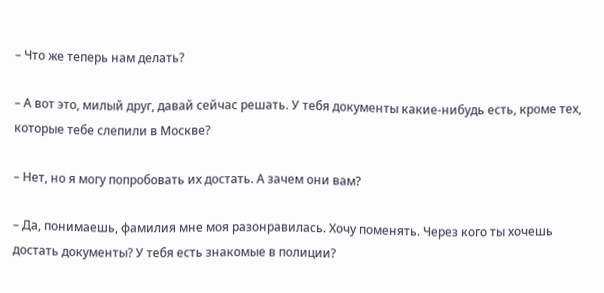– Что же теперь нам делать?

– А вот это, милый друг, давай сейчас решать. У тебя документы какие-нибудь есть, кроме тех, которые тебе слепили в Москве?

– Нет, но я могу попробовать их достать. А зачем они вам?

– Да, понимаешь, фамилия мне моя разонравилась. Хочу поменять. Через кого ты хочешь достать документы? У тебя есть знакомые в полиции?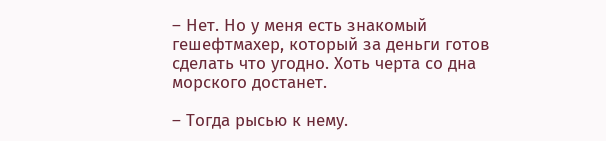– Нет. Но у меня есть знакомый гешефтмахер, который за деньги готов сделать что угодно. Хоть черта со дна морского достанет.

– Тогда рысью к нему.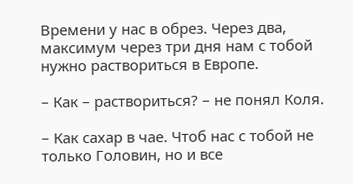Времени у нас в обрез. Через два, максимум через три дня нам с тобой нужно раствориться в Европе.

– Как – раствориться? – не понял Коля.

– Как сахар в чае. Чтоб нас с тобой не только Головин, но и все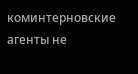коминтерновские агенты не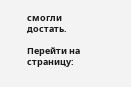смогли достать.

Перейти на страницу: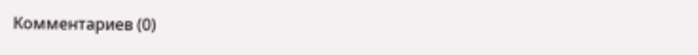Комментариев (0)